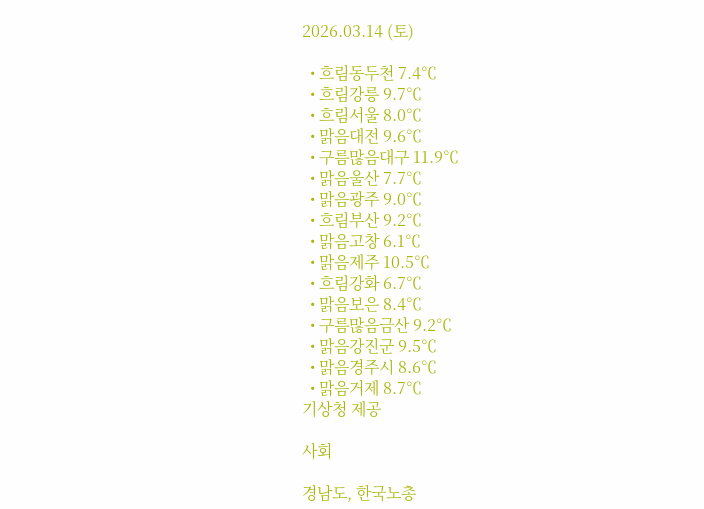2026.03.14 (토)

  • 흐림동두천 7.4℃
  • 흐림강릉 9.7℃
  • 흐림서울 8.0℃
  • 맑음대전 9.6℃
  • 구름많음대구 11.9℃
  • 맑음울산 7.7℃
  • 맑음광주 9.0℃
  • 흐림부산 9.2℃
  • 맑음고창 6.1℃
  • 맑음제주 10.5℃
  • 흐림강화 6.7℃
  • 맑음보은 8.4℃
  • 구름많음금산 9.2℃
  • 맑음강진군 9.5℃
  • 맑음경주시 8.6℃
  • 맑음거제 8.7℃
기상청 제공

사회

경남도, 한국노총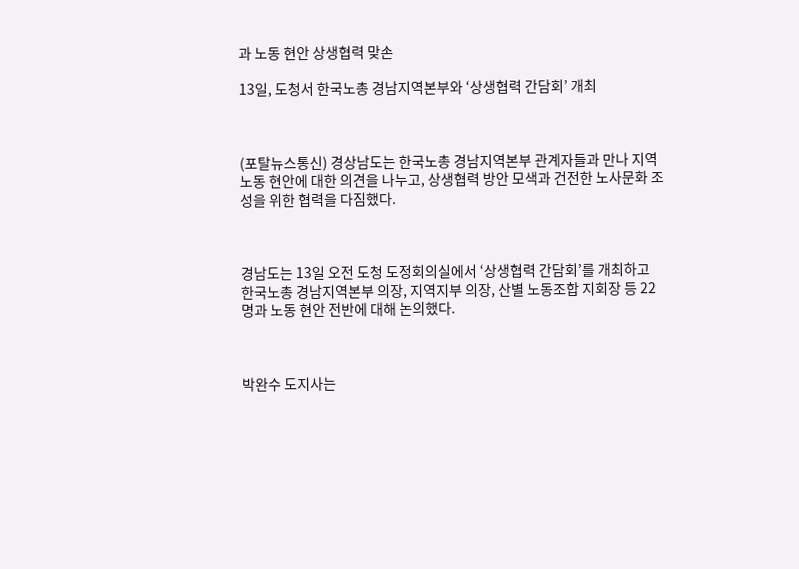과 노동 현안 상생협력 맞손

13일, 도청서 한국노총 경남지역본부와 ‘상생협력 간담회’ 개최



(포탈뉴스통신) 경상남도는 한국노총 경남지역본부 관계자들과 만나 지역 노동 현안에 대한 의견을 나누고, 상생협력 방안 모색과 건전한 노사문화 조성을 위한 협력을 다짐했다.



경남도는 13일 오전 도청 도정회의실에서 ‘상생협력 간담회’를 개최하고 한국노총 경남지역본부 의장, 지역지부 의장, 산별 노동조합 지회장 등 22명과 노동 현안 전반에 대해 논의했다.



박완수 도지사는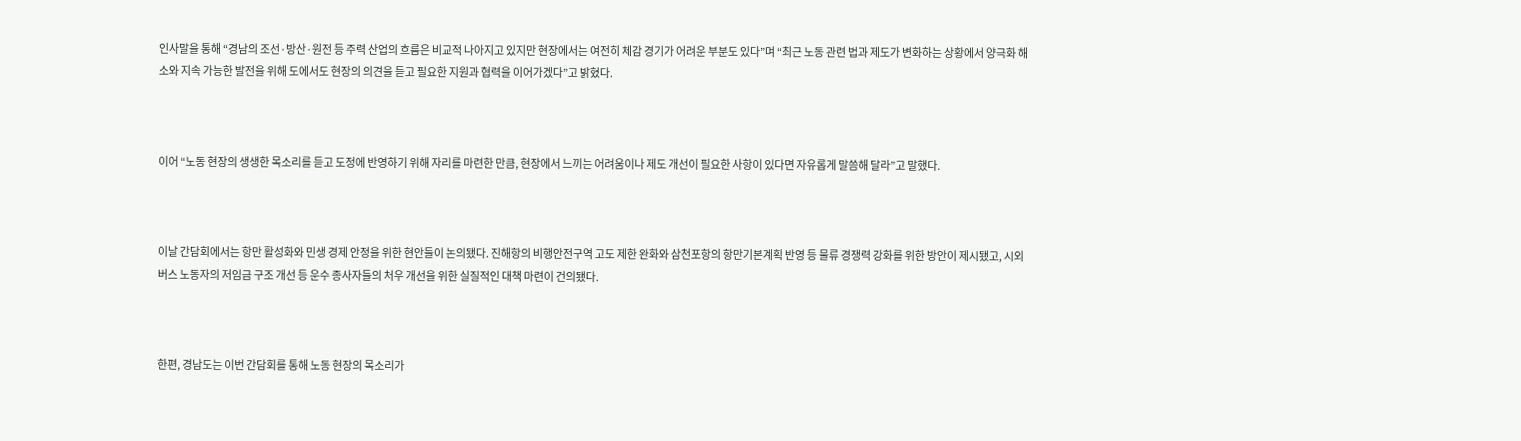인사말을 통해 “경남의 조선·방산·원전 등 주력 산업의 흐름은 비교적 나아지고 있지만 현장에서는 여전히 체감 경기가 어려운 부분도 있다”며 “최근 노동 관련 법과 제도가 변화하는 상황에서 양극화 해소와 지속 가능한 발전을 위해 도에서도 현장의 의견을 듣고 필요한 지원과 협력을 이어가겠다”고 밝혔다.



이어 “노동 현장의 생생한 목소리를 듣고 도정에 반영하기 위해 자리를 마련한 만큼, 현장에서 느끼는 어려움이나 제도 개선이 필요한 사항이 있다면 자유롭게 말씀해 달라”고 말했다.



이날 간담회에서는 항만 활성화와 민생 경제 안정을 위한 현안들이 논의됐다. 진해항의 비행안전구역 고도 제한 완화와 삼천포항의 항만기본계획 반영 등 물류 경쟁력 강화를 위한 방안이 제시됐고, 시외버스 노동자의 저임금 구조 개선 등 운수 종사자들의 처우 개선을 위한 실질적인 대책 마련이 건의됐다.



한편, 경남도는 이번 간담회를 통해 노동 현장의 목소리가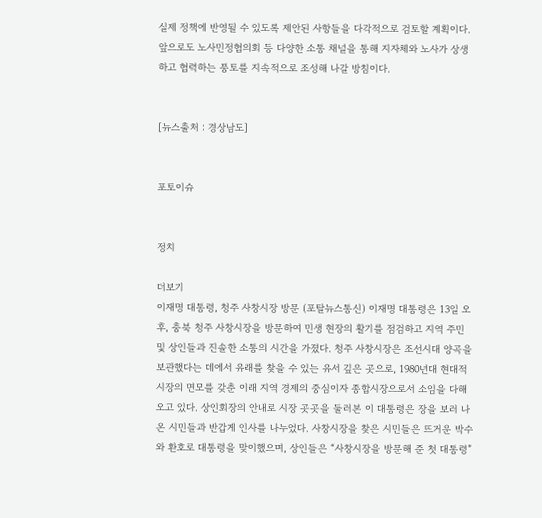실제 정책에 반영될 수 있도록 제안된 사항들을 다각적으로 검토할 계획이다. 앞으로도 노사민정협의회 등 다양한 소통 채널을 통해 지자체와 노사가 상생하고 협력하는 풍토를 지속적으로 조성해 나갈 방침이다.


[뉴스출처 : 경상남도]


포토이슈


정치

더보기
이재명 대통령, 청주 사창시장 방문 (포탈뉴스통신) 이재명 대통령은 13일 오후, 충북 청주 사창시장을 방문하여 민생 현장의 활기를 점검하고 지역 주민 및 상인들과 진솔한 소통의 시간을 가졌다. 청주 사창시장은 조선시대 양곡을 보관했다는 데에서 유래를 찾을 수 있는 유서 깊은 곳으로, 1980년대 현대적 시장의 면모를 갖춘 이래 지역 경제의 중심이자 종합시장으로서 소임을 다해오고 있다. 상인회장의 안내로 시장 곳곳을 둘러본 이 대통령은 장을 보러 나온 시민들과 반갑게 인사를 나누었다. 사창시장을 찾은 시민들은 뜨거운 박수와 환호로 대통령을 맞이했으며, 상인들은 “사창시장을 방문해 준 첫 대통령”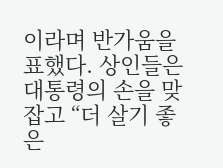이라며 반가움을 표했다. 상인들은 대통령의 손을 맞잡고 “더 살기 좋은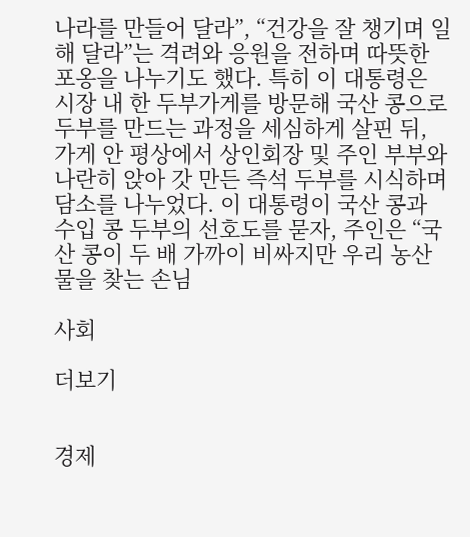나라를 만들어 달라”, “건강을 잘 챙기며 일해 달라”는 격려와 응원을 전하며 따뜻한 포옹을 나누기도 했다. 특히 이 대통령은 시장 내 한 두부가게를 방문해 국산 콩으로 두부를 만드는 과정을 세심하게 살핀 뒤, 가게 안 평상에서 상인회장 및 주인 부부와 나란히 앉아 갓 만든 즉석 두부를 시식하며 담소를 나누었다. 이 대통령이 국산 콩과 수입 콩 두부의 선호도를 묻자, 주인은 “국산 콩이 두 배 가까이 비싸지만 우리 농산물을 찾는 손님

사회

더보기


경제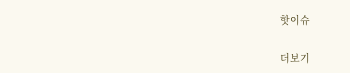핫이슈

더보기